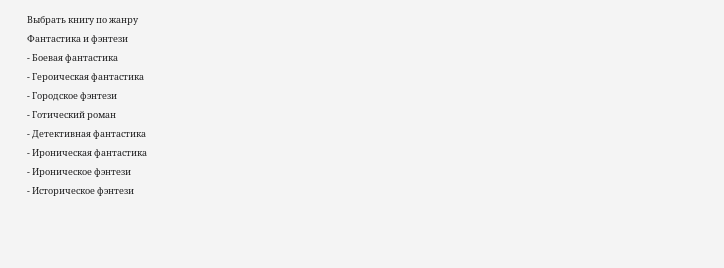Выбрать книгу по жанру
Фантастика и фэнтези
- Боевая фантастика
- Героическая фантастика
- Городское фэнтези
- Готический роман
- Детективная фантастика
- Ироническая фантастика
- Ироническое фэнтези
- Историческое фэнтези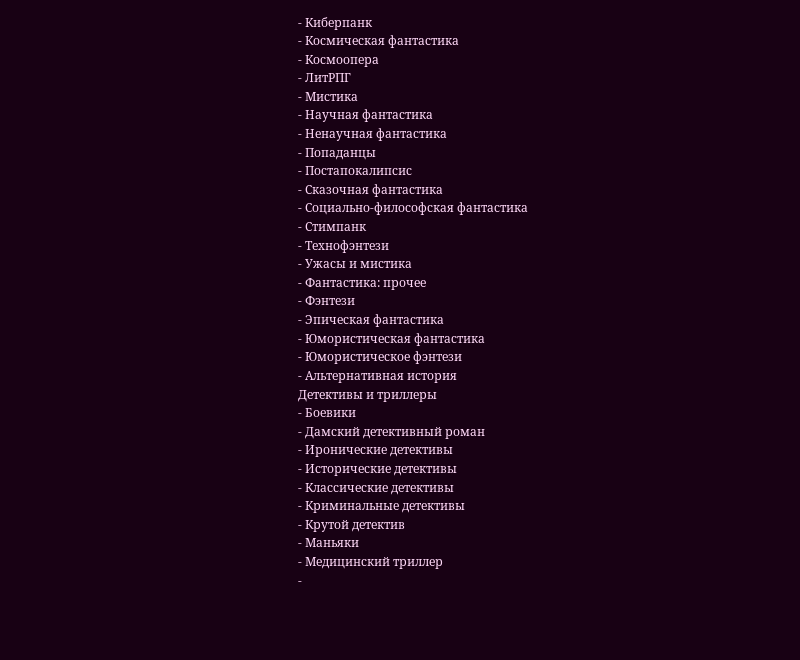- Киберпанк
- Космическая фантастика
- Космоопера
- ЛитРПГ
- Мистика
- Научная фантастика
- Ненаучная фантастика
- Попаданцы
- Постапокалипсис
- Сказочная фантастика
- Социально-философская фантастика
- Стимпанк
- Технофэнтези
- Ужасы и мистика
- Фантастика: прочее
- Фэнтези
- Эпическая фантастика
- Юмористическая фантастика
- Юмористическое фэнтези
- Альтернативная история
Детективы и триллеры
- Боевики
- Дамский детективный роман
- Иронические детективы
- Исторические детективы
- Классические детективы
- Криминальные детективы
- Крутой детектив
- Маньяки
- Медицинский триллер
-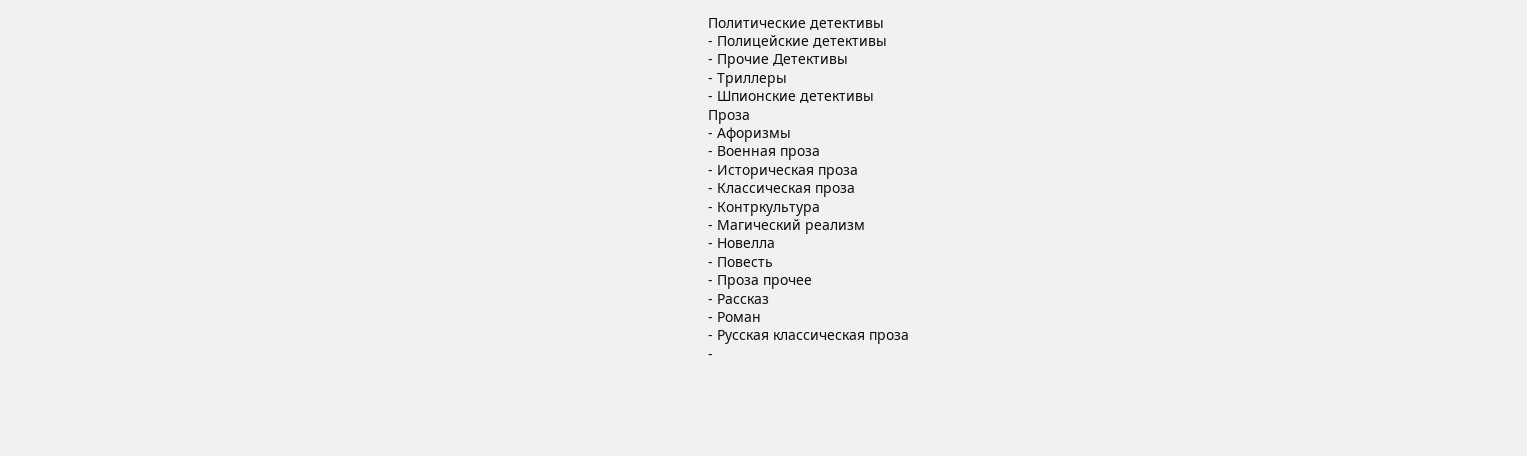Политические детективы
- Полицейские детективы
- Прочие Детективы
- Триллеры
- Шпионские детективы
Проза
- Афоризмы
- Военная проза
- Историческая проза
- Классическая проза
- Контркультура
- Магический реализм
- Новелла
- Повесть
- Проза прочее
- Рассказ
- Роман
- Русская классическая проза
-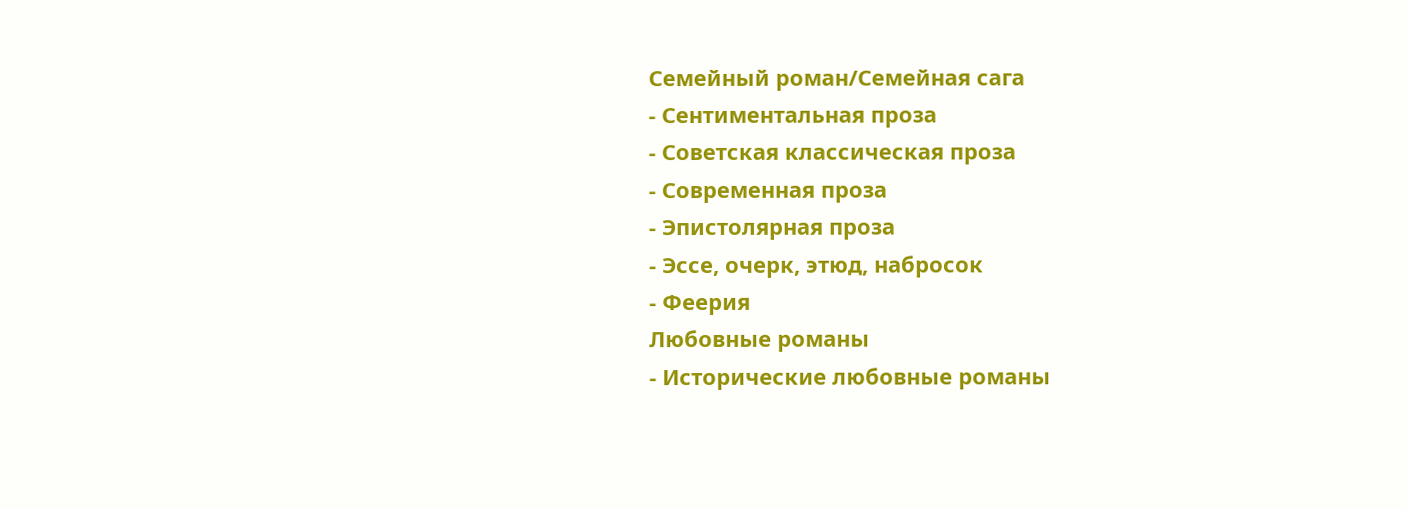Семейный роман/Семейная сага
- Сентиментальная проза
- Советская классическая проза
- Современная проза
- Эпистолярная проза
- Эссе, очерк, этюд, набросок
- Феерия
Любовные романы
- Исторические любовные романы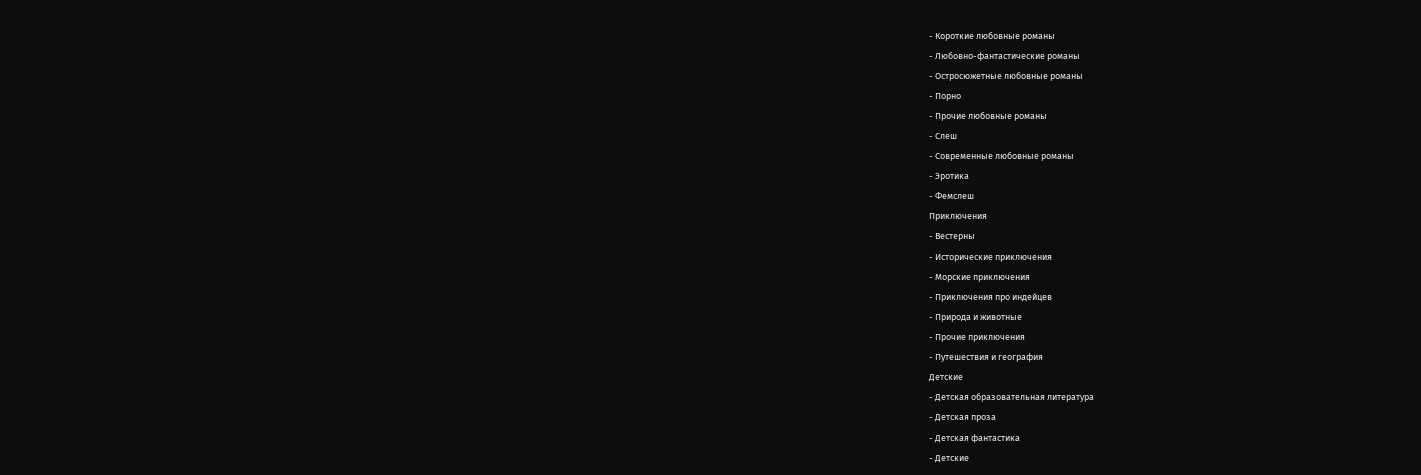- Короткие любовные романы
- Любовно-фантастические романы
- Остросюжетные любовные романы
- Порно
- Прочие любовные романы
- Слеш
- Современные любовные романы
- Эротика
- Фемслеш
Приключения
- Вестерны
- Исторические приключения
- Морские приключения
- Приключения про индейцев
- Природа и животные
- Прочие приключения
- Путешествия и география
Детские
- Детская образовательная литература
- Детская проза
- Детская фантастика
- Детские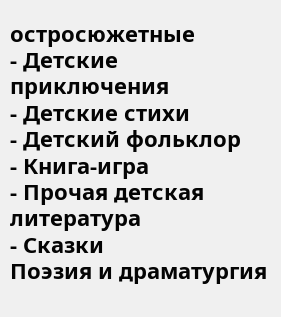остросюжетные
- Детские приключения
- Детские стихи
- Детский фольклор
- Книга-игра
- Прочая детская литература
- Сказки
Поэзия и драматургия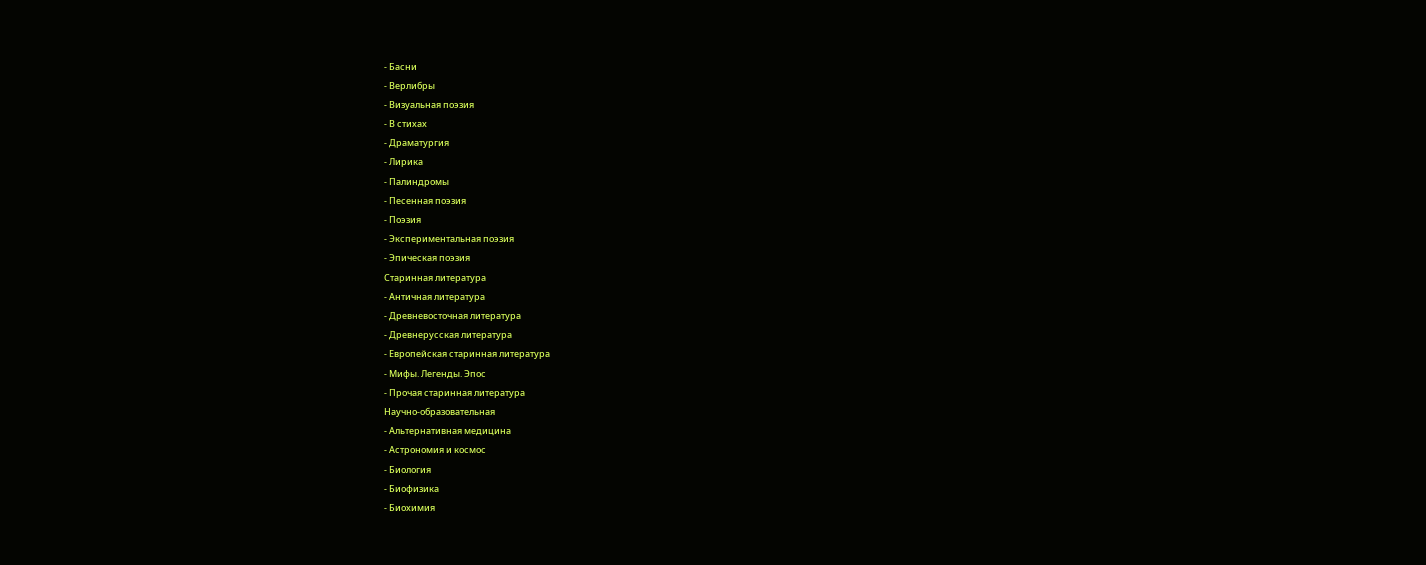- Басни
- Верлибры
- Визуальная поэзия
- В стихах
- Драматургия
- Лирика
- Палиндромы
- Песенная поэзия
- Поэзия
- Экспериментальная поэзия
- Эпическая поэзия
Старинная литература
- Античная литература
- Древневосточная литература
- Древнерусская литература
- Европейская старинная литература
- Мифы. Легенды. Эпос
- Прочая старинная литература
Научно-образовательная
- Альтернативная медицина
- Астрономия и космос
- Биология
- Биофизика
- Биохимия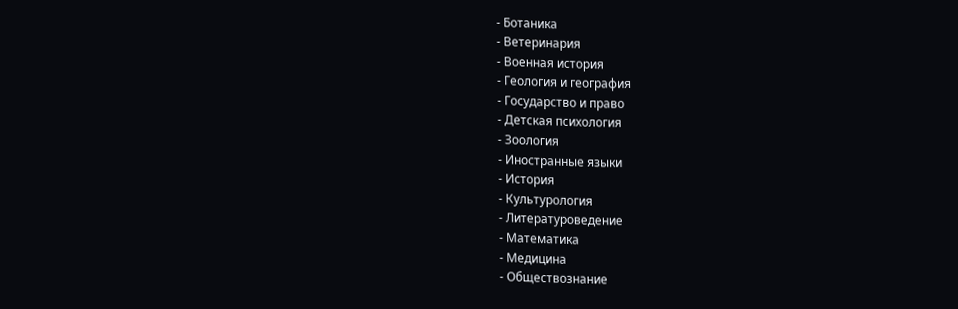- Ботаника
- Ветеринария
- Военная история
- Геология и география
- Государство и право
- Детская психология
- Зоология
- Иностранные языки
- История
- Культурология
- Литературоведение
- Математика
- Медицина
- Обществознание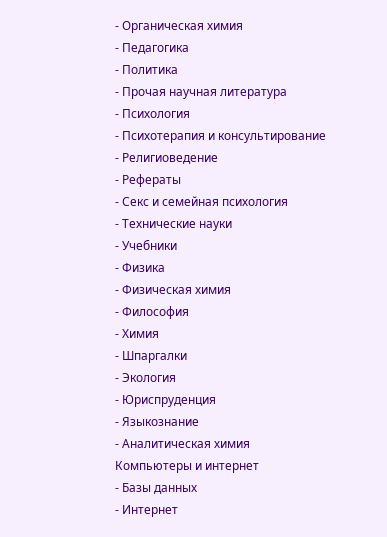- Органическая химия
- Педагогика
- Политика
- Прочая научная литература
- Психология
- Психотерапия и консультирование
- Религиоведение
- Рефераты
- Секс и семейная психология
- Технические науки
- Учебники
- Физика
- Физическая химия
- Философия
- Химия
- Шпаргалки
- Экология
- Юриспруденция
- Языкознание
- Аналитическая химия
Компьютеры и интернет
- Базы данных
- Интернет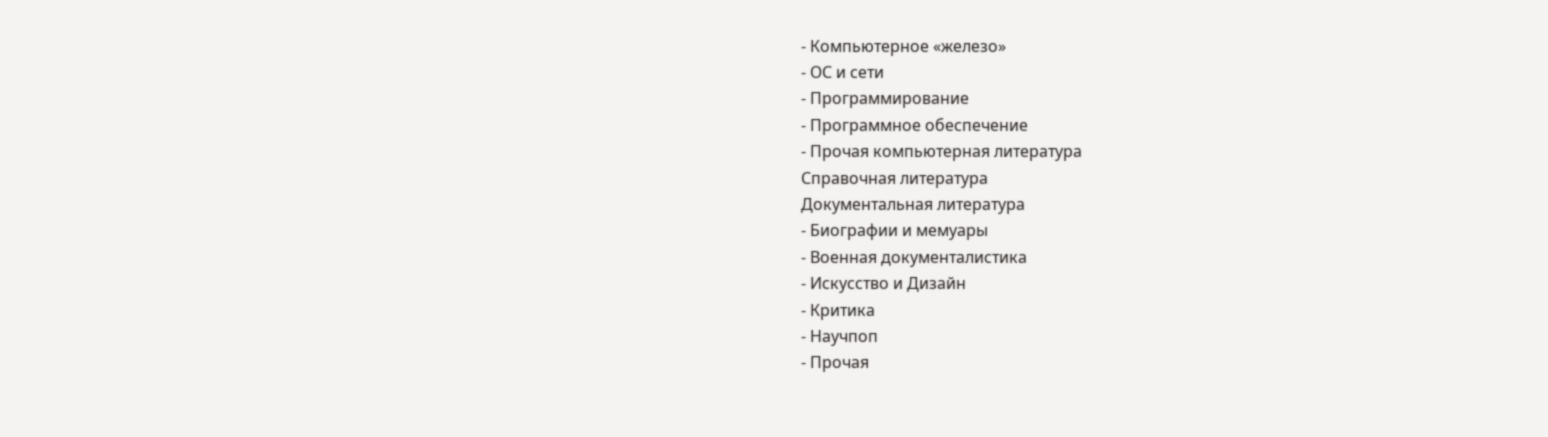- Компьютерное «железо»
- ОС и сети
- Программирование
- Программное обеспечение
- Прочая компьютерная литература
Справочная литература
Документальная литература
- Биографии и мемуары
- Военная документалистика
- Искусство и Дизайн
- Критика
- Научпоп
- Прочая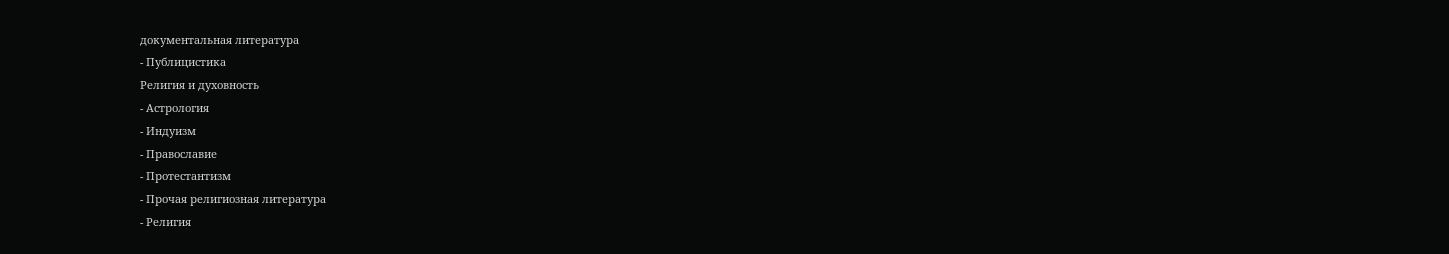документальная литература
- Публицистика
Религия и духовность
- Астрология
- Индуизм
- Православие
- Протестантизм
- Прочая религиозная литература
- Религия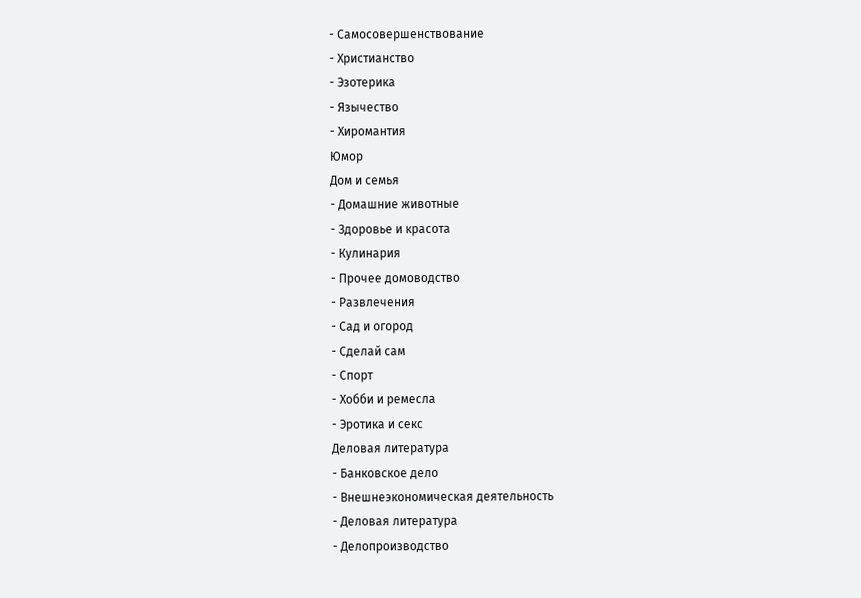- Самосовершенствование
- Христианство
- Эзотерика
- Язычество
- Хиромантия
Юмор
Дом и семья
- Домашние животные
- Здоровье и красота
- Кулинария
- Прочее домоводство
- Развлечения
- Сад и огород
- Сделай сам
- Спорт
- Хобби и ремесла
- Эротика и секс
Деловая литература
- Банковское дело
- Внешнеэкономическая деятельность
- Деловая литература
- Делопроизводство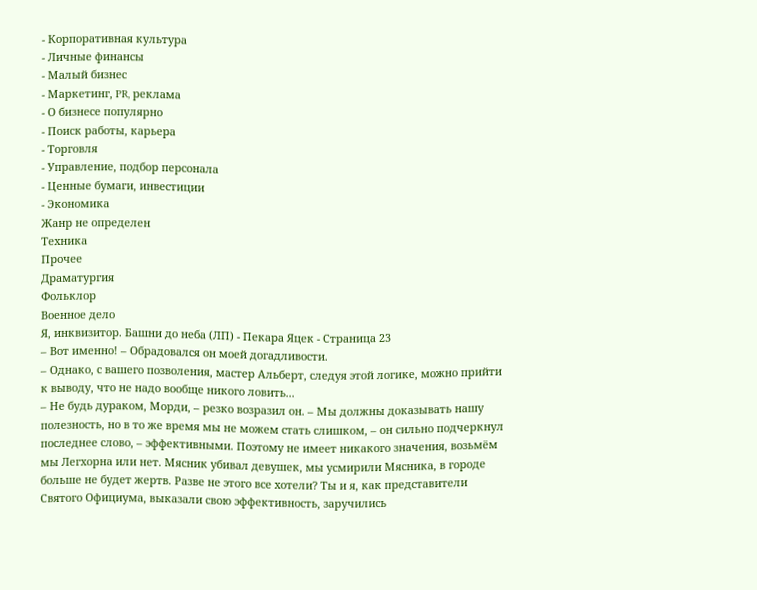- Корпоративная культура
- Личные финансы
- Малый бизнес
- Маркетинг, PR, реклама
- О бизнесе популярно
- Поиск работы, карьера
- Торговля
- Управление, подбор персонала
- Ценные бумаги, инвестиции
- Экономика
Жанр не определен
Техника
Прочее
Драматургия
Фольклор
Военное дело
Я, инквизитор. Башни до неба (ЛП) - Пекара Яцек - Страница 23
– Вот именно! – Обрадовался он моей догадливости.
– Однако, с вашего позволения, мастер Альберт, следуя этой логике, можно прийти к выводу, что не надо вообще никого ловить...
– Не будь дураком, Морди, – резко возразил он. – Мы должны доказывать нашу полезность, но в то же время мы не можем стать слишком, – он сильно подчеркнул последнее слово, – эффективными. Поэтому не имеет никакого значения, возьмём мы Легхорна или нет. Мясник убивал девушек, мы усмирили Мясника, в городе больше не будет жертв. Разве не этого все хотели? Ты и я, как представители Святого Официума, выказали свою эффективность, заручились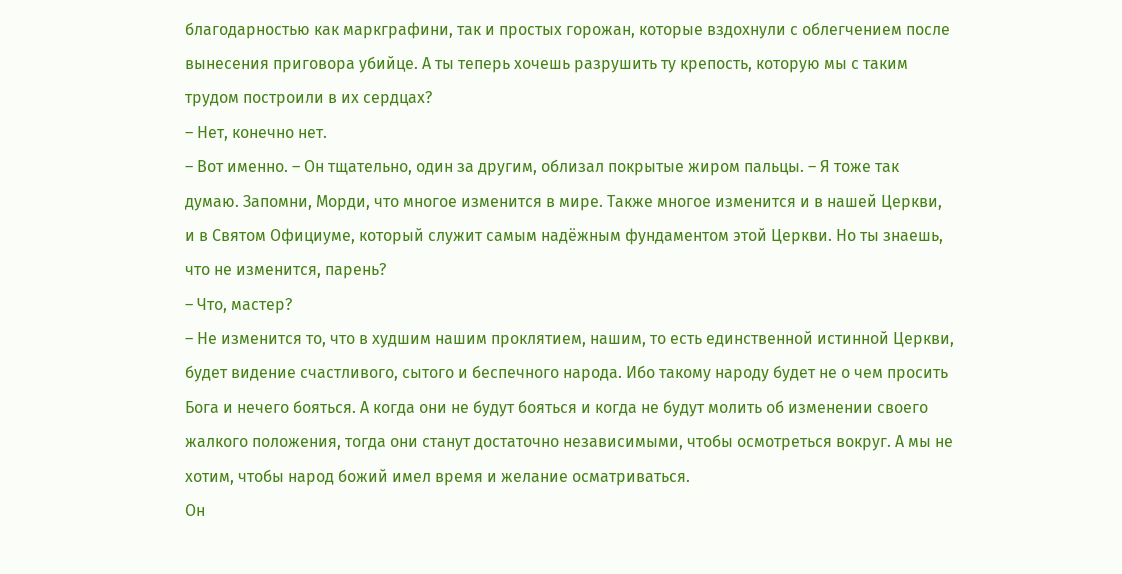благодарностью как маркграфини, так и простых горожан, которые вздохнули с облегчением после вынесения приговора убийце. А ты теперь хочешь разрушить ту крепость, которую мы с таким трудом построили в их сердцах?
– Нет, конечно нет.
– Вот именно. – Он тщательно, один за другим, облизал покрытые жиром пальцы. – Я тоже так думаю. Запомни, Морди, что многое изменится в мире. Также многое изменится и в нашей Церкви, и в Святом Официуме, который служит самым надёжным фундаментом этой Церкви. Но ты знаешь, что не изменится, парень?
– Что, мастер?
– Не изменится то, что в худшим нашим проклятием, нашим, то есть единственной истинной Церкви, будет видение счастливого, сытого и беспечного народа. Ибо такому народу будет не о чем просить Бога и нечего бояться. А когда они не будут бояться и когда не будут молить об изменении своего жалкого положения, тогда они станут достаточно независимыми, чтобы осмотреться вокруг. А мы не хотим, чтобы народ божий имел время и желание осматриваться.
Он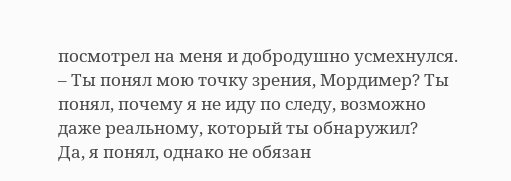посмотрел на меня и добродушно усмехнулся.
– Ты понял мою точку зрения, Мордимер? Ты понял, почему я не иду по следу, возможно даже реальному, который ты обнаружил?
Да, я понял, однако не обязан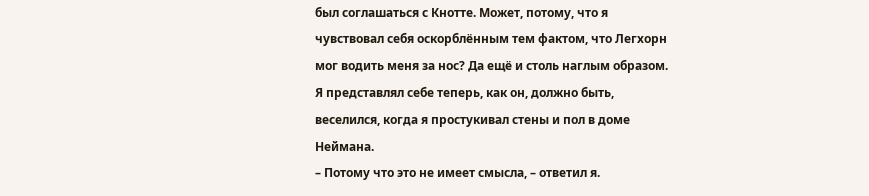был соглашаться с Кнотте. Может, потому, что я чувствовал себя оскорблённым тем фактом, что Легхорн мог водить меня за нос? Да ещё и столь наглым образом. Я представлял себе теперь, как он, должно быть, веселился, когда я простукивал стены и пол в доме Неймана.
– Потому что это не имеет смысла, – ответил я.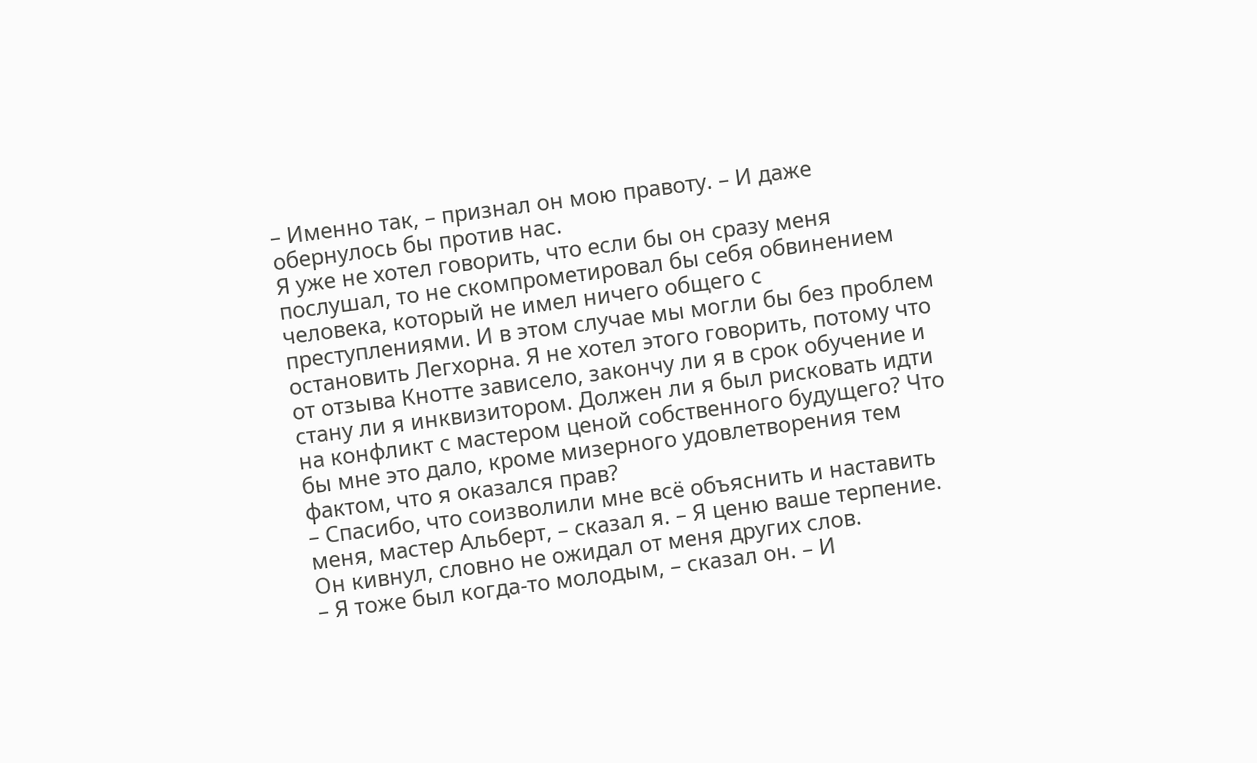– Именно так, – признал он мою правоту. – И даже обернулось бы против нас.
Я уже не хотел говорить, что если бы он сразу меня послушал, то не скомпрометировал бы себя обвинением человека, который не имел ничего общего с преступлениями. И в этом случае мы могли бы без проблем остановить Легхорна. Я не хотел этого говорить, потому что от отзыва Кнотте зависело, закончу ли я в срок обучение и стану ли я инквизитором. Должен ли я был рисковать идти на конфликт с мастером ценой собственного будущего? Что бы мне это дало, кроме мизерного удовлетворения тем фактом, что я оказался прав?
– Спасибо, что соизволили мне всё объяснить и наставить меня, мастер Альберт, – сказал я. – Я ценю ваше терпение.
Он кивнул, словно не ожидал от меня других слов.
– Я тоже был когда-то молодым, – сказал он. – И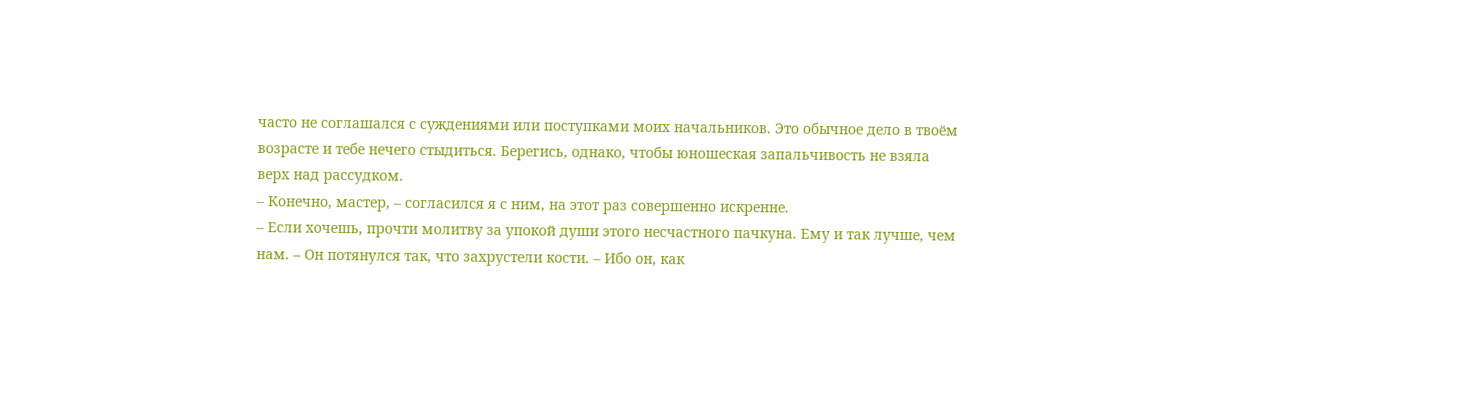часто не соглашался с суждениями или поступками моих начальников. Это обычное дело в твоём возрасте и тебе нечего стыдиться. Берегись, однако, чтобы юношеская запальчивость не взяла верх над рассудком.
– Конечно, мастер, – согласился я с ним, на этот раз совершенно искренне.
– Если хочешь, прочти молитву за упокой души этого несчастного пачкуна. Ему и так лучше, чем нам. – Он потянулся так, что захрустели кости. – Ибо он, как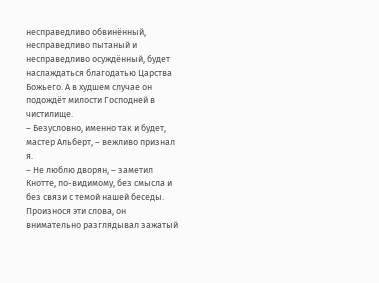несправедливо обвинённый, несправедливо пытаный и несправедливо осуждённый, будет наслаждаться благодатью Царства Божьего. А в худшем случае он подождёт милости Господней в чистилище.
– Безусловно, именно так и будет, мастер Альберт, – вежливо признал я.
– Не люблю дворян, – заметил Кнотте, по-видимому, без смысла и без связи с темой нашей беседы. Произнося эти слова, он внимательно разглядывал зажатый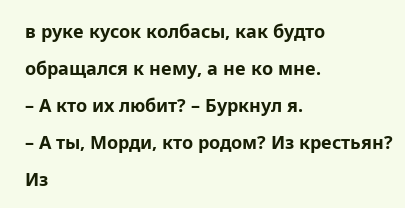в руке кусок колбасы, как будто обращался к нему, а не ко мне.
– А кто их любит? – Буркнул я.
– А ты, Морди, кто родом? Из крестьян? Из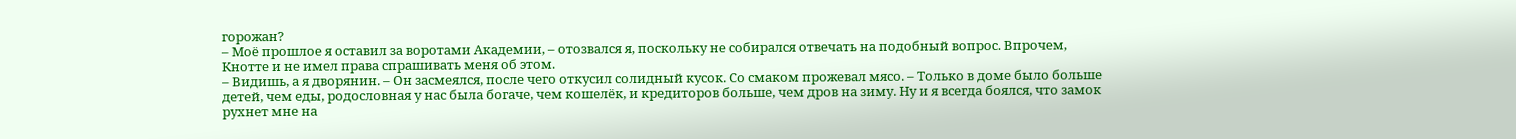горожан?
– Моё прошлое я оставил за воротами Академии, – отозвался я, поскольку не собирался отвечать на подобный вопрос. Впрочем, Кнотте и не имел права спрашивать меня об этом.
– Видишь, а я дворянин. – Он засмеялся, после чего откусил солидный кусок. Со смаком прожевал мясо. – Только в доме было больше детей, чем еды, родословная у нас была богаче, чем кошелёк, и кредиторов больше, чем дров на зиму. Ну и я всегда боялся, что замок рухнет мне на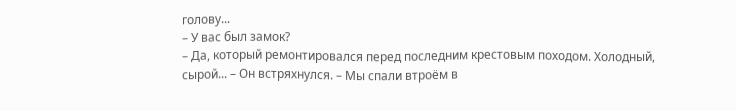голову...
– У вас был замок?
– Да, который ремонтировался перед последним крестовым походом. Холодный, сырой... – Он встряхнулся. – Мы спали втроём в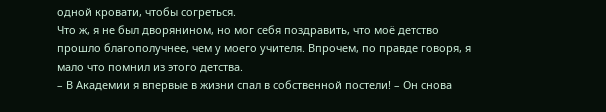одной кровати, чтобы согреться.
Что ж, я не был дворянином, но мог себя поздравить, что моё детство прошло благополучнее, чем у моего учителя. Впрочем, по правде говоря, я мало что помнил из этого детства.
– В Академии я впервые в жизни спал в собственной постели! – Он снова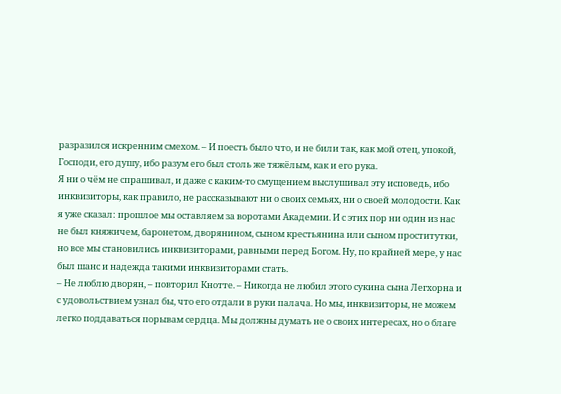разразился искренним смехом. – И поесть было что, и не били так, как мой отец, упокой, Господи, его душу, ибо разум его был столь же тяжёлым, как и его рука.
Я ни о чём не спрашивал, и даже с каким-то смущением выслушивал эту исповедь, ибо инквизиторы, как правило, не рассказывают ни о своих семьях, ни о своей молодости. Как я уже сказал: прошлое мы оставляем за воротами Академии. И с этих пор ни один из нас не был княжичем, баронетом, дворянином, сыном крестьянина или сыном проститутки, но все мы становились инквизиторами, равными перед Богом. Ну, по крайней мере, у нас был шанс и надежда такими инквизиторами стать.
– Не люблю дворян, – повторил Кнотте. – Никогда не любил этого сукина сына Легхорна и с удовольствием узнал бы, что его отдали в руки палача. Но мы, инквизиторы, не можем легко поддаваться порывам сердца. Мы должны думать не о своих интересах, но о благе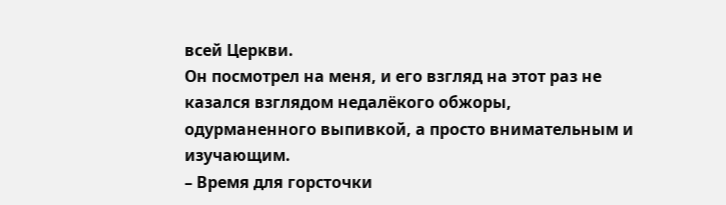всей Церкви.
Он посмотрел на меня, и его взгляд на этот раз не казался взглядом недалёкого обжоры, одурманенного выпивкой, а просто внимательным и изучающим.
– Время для горсточки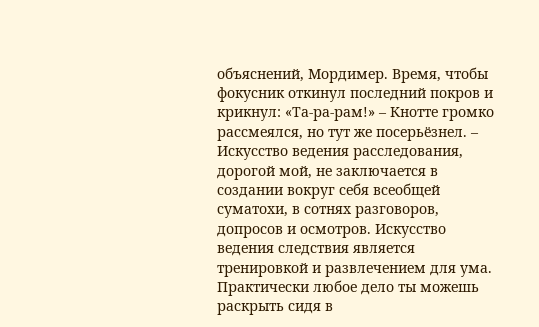объяснений, Мордимер. Время, чтобы фокусник откинул последний покров и крикнул: «Та-ра-рам!» – Кнотте громко рассмеялся, но тут же посерьёзнел. – Искусство ведения расследования, дорогой мой, не заключается в создании вокруг себя всеобщей суматохи, в сотнях разговоров, допросов и осмотров. Искусство ведения следствия является тренировкой и развлечением для ума. Практически любое дело ты можешь раскрыть сидя в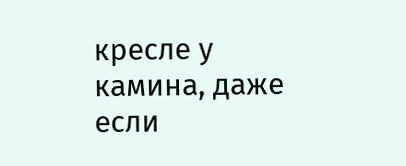кресле у камина, даже если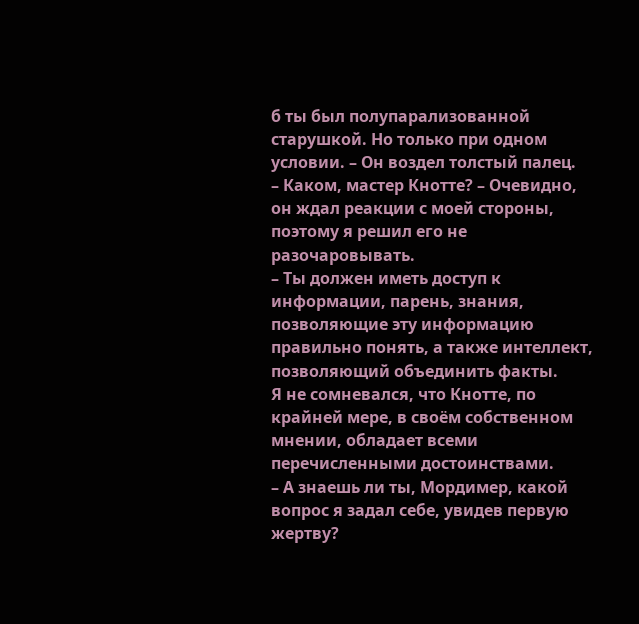б ты был полупарализованной старушкой. Но только при одном условии. – Он воздел толстый палец.
– Каком, мастер Кнотте? – Очевидно, он ждал реакции с моей стороны, поэтому я решил его не разочаровывать.
– Ты должен иметь доступ к информации, парень, знания, позволяющие эту информацию правильно понять, а также интеллект, позволяющий объединить факты.
Я не сомневался, что Кнотте, по крайней мере, в своём собственном мнении, обладает всеми перечисленными достоинствами.
– А знаешь ли ты, Мордимер, какой вопрос я задал себе, увидев первую жертву?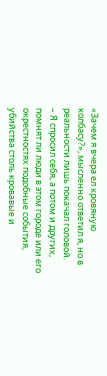«Зачем я вчера ел кровяную колбасу?», мысленно ответил я, но в реальности лишь покачал головой.
– Я спросил себя, а потом и других, помнят ли люди в этом городе или его окрестностях подобные события, убийства столь кровавые и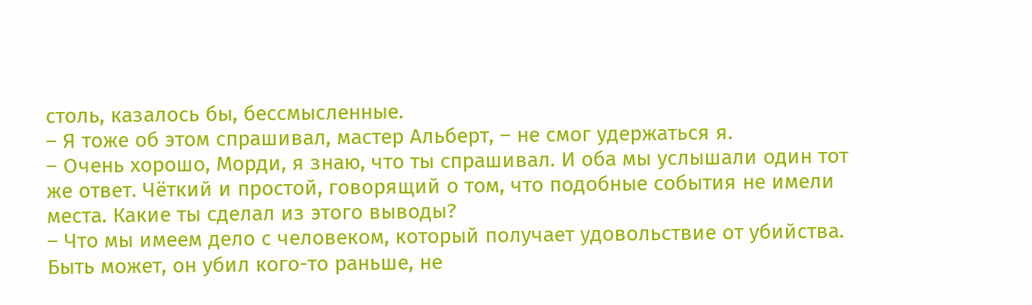столь, казалось бы, бессмысленные.
– Я тоже об этом спрашивал, мастер Альберт, – не смог удержаться я.
– Очень хорошо, Морди, я знаю, что ты спрашивал. И оба мы услышали один тот же ответ. Чёткий и простой, говорящий о том, что подобные события не имели места. Какие ты сделал из этого выводы?
– Что мы имеем дело с человеком, который получает удовольствие от убийства. Быть может, он убил кого-то раньше, не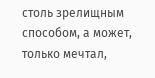столь зрелищным способом, а может, только мечтал,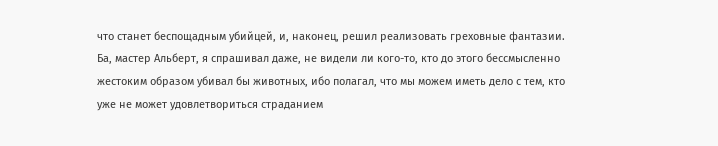что станет беспощадным убийцей, и, наконец, решил реализовать греховные фантазии. Ба, мастер Альберт, я спрашивал даже, не видели ли кого-то, кто до этого бессмысленно жестоким образом убивал бы животных, ибо полагал, что мы можем иметь дело с тем, кто уже не может удовлетвориться страданием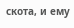скота, и ему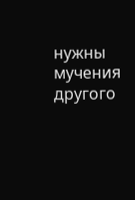нужны мучения другого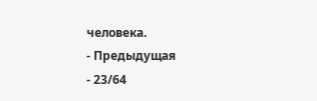человека.
- Предыдущая
- 23/64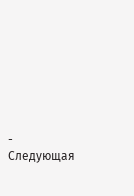- Следующая